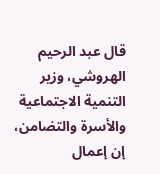قال عبد الرحيم الهروشي، وزير التنمية الاجتماعية والأسرة والتضامن، إن إعمال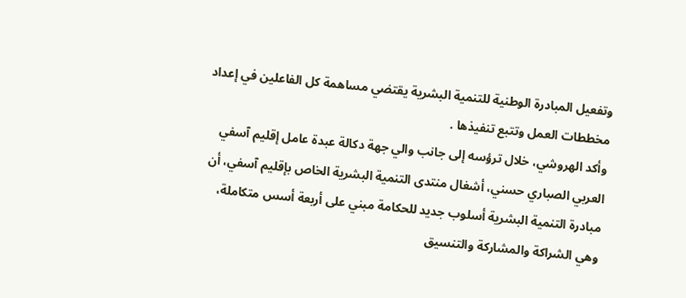وتفعيل المبادرة الوطنية للتنمية البشرية يقتضي مساهمة كل الفاعلين في إعداد مخططات العمل وتتبع تنفيذها .
وأكد الهروشي، خلال ترؤسه إلى جانب والي جهة دكالة عبدة عامل إقليم آسفي العربي الصباري حسني، أشغال منتدى التنمية البشرية الخاص بإقليم آسفي، أن مبادرة التنمية البشرية أسلوب جديد للحكامة مبني على أربعة أسس متكاملة، وهي الشراكة والمشاركة والتنسيق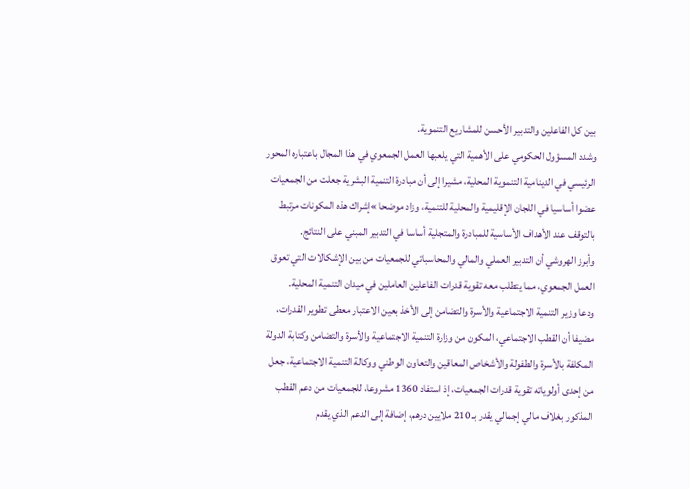بين كل الفاعلين والتدبير الأحسن للمشاريع التنموية.
وشدد المسؤول الحكومي على الأهمية التي يلعبها العمل الجمعوي في هذا المجال باعتباره المحور الرئيسي في الدينامية التنموية المحلية، مشيرا إلى أن مبادرة التنمية البشرية جعلت من الجمعيات عضوا أساسيا في اللجان الإقليمية والمحلية للتنمية، وزاد موضحا »إشراك هذه المكونات مرتبط بالتوقف عند الأهداف الأساسية للمبادرة والمتجلية أساسا في التدبير المبني على النتائج.
وأبرز الهروشي أن التدبير العملي والمالي والمحاسباتي للجمعيات من بين الإشكالات التي تعوق العمل الجمعوي، مما يتطلب معه تقوية قدرات الفاعلين العاملين في ميدان التنمية المحلية.
ودعا وزير التنمية الاجتماعية والأسرة والتضامن إلى الأخذ بعين الاعتبار معطى تطوير القدرات، مضيفا أن القطب الاجتماعي، المكون من وزارة التنمية الاجتماعية والأسرة والتضامن وكتابة الدولة المكلفة بالأسرة والطفولة والأشخاص المعاقين والتعاون الوطني ووكالة التنمية الاجتماعية، جعل من إحدى أولوياته تقوية قدرات الجمعيات، إذ استفاد 1360 مشروعا، للجمعيات من دعم القطب المذكور بغلاف مالي إجمالي يقدر بـ 210 ملايين درهم، إضافة إلى الدعم الذي يقدم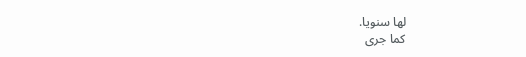لها سنويا.
كما جرى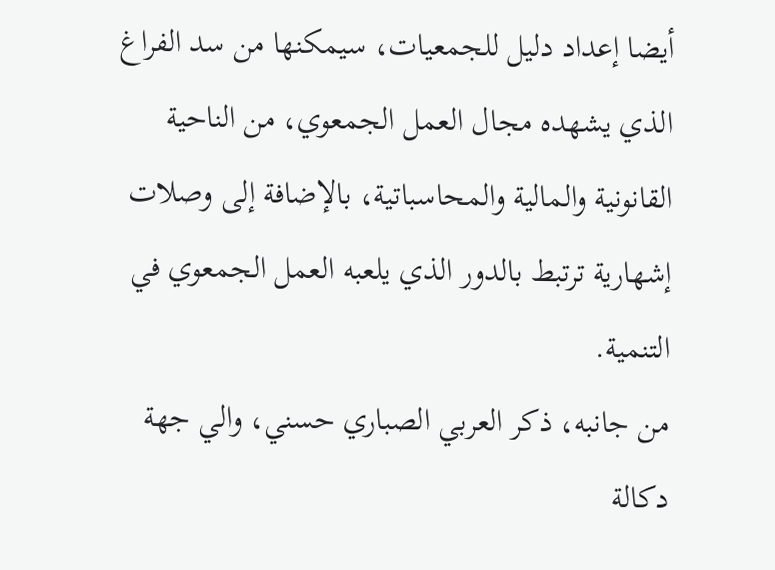أيضا إعداد دليل للجمعيات، سيمكنها من سد الفراغ الذي يشهده مجال العمل الجمعوي، من الناحية القانونية والمالية والمحاسباتية، بالإضافة إلى وصلات إشهارية ترتبط بالدور الذي يلعبه العمل الجمعوي في التنمية.
من جانبه، ذكر العربي الصباري حسني، والي جهة دكالة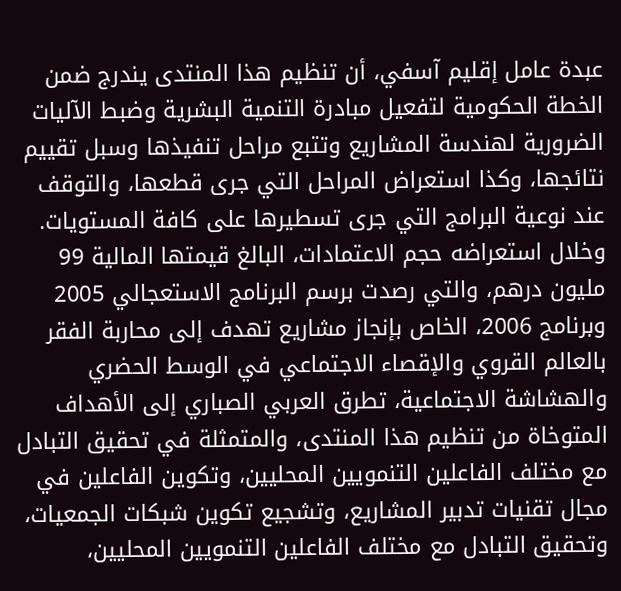عبدة عامل إقليم آسفي، أن تنظيم هذا المنتدى يندرج ضمن الخطة الحكومية لتفعيل مبادرة التنمية البشرية وضبط الآليات الضرورية لهندسة المشاريع وتتبع مراحل تنفيذها وسبل تقييم نتائجها، وكذا استعراض المراحل التي جرى قطعها، والتوقف عند نوعية البرامج التي جرى تسطيرها على كافة المستويات.
وخلال استعراضه حجم الاعتمادات، البالغ قيمتها المالية 99 مليون درهم، والتي رصدت برسم البرنامج الاستعجالي 2005 وبرنامج 2006، الخاص بإنجاز مشاريع تهدف إلى محاربة الفقر بالعالم القروي والإقصاء الاجتماعي في الوسط الحضري والهشاشة الاجتماعية، تطرق العربي الصباري إلى الأهداف المتوخاة من تنظيم هذا المنتدى، والمتمثلة في تحقيق التبادل مع مختلف الفاعلين التنمويين المحليين، وتكوين الفاعلين في مجال تقنيات تدبير المشاريع، وتشجيع تكوين شبكات الجمعيات، وتحقيق التبادل مع مختلف الفاعلين التنمويين المحليين،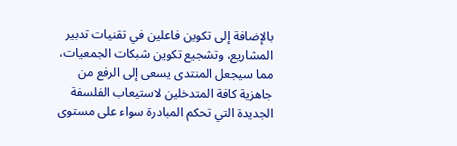بالإضافة إلى تكوين فاعلين في تقنيات تدبير المشاريع، وتشجيع تكوين شبكات الجمعيات، مما سيجعل المنتدى يسعى إلى الرفع من جاهزية كافة المتدخلين لاستيعاب الفلسفة الجديدة التي تحكم المبادرة سواء على مستوى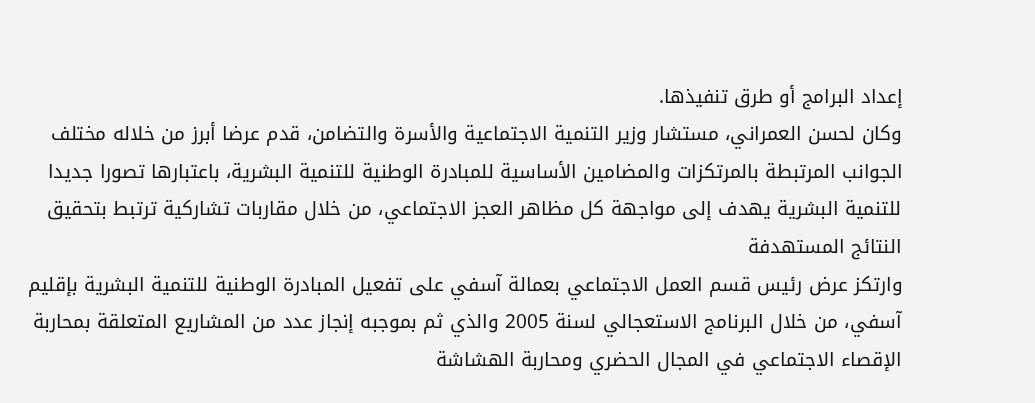إعداد البرامج أو طرق تنفيذها.
وكان لحسن العمراني، مستشار وزير التنمية الاجتماعية والأسرة والتضامن، قدم عرضا أبرز من خلاله مختلف الجوانب المرتبطة بالمرتكزات والمضامين الأساسية للمبادرة الوطنية للتنمية البشرية، باعتبارها تصورا جديدا للتنمية البشرية يهدف إلى مواجهة كل مظاهر العجز الاجتماعي، من خلال مقاربات تشاركية ترتبط بتحقيق النتائج المستهدفة
وارتكز عرض رئيس قسم العمل الاجتماعي بعمالة آسفي على تفعيل المبادرة الوطنية للتنمية البشرية بإقليم آسفي، من خلال البرنامج الاستعجالي لسنة 2005 والذي ثم بموجبه إنجاز عدد من المشاريع المتعلقة بمحاربة الإقصاء الاجتماعي في المجال الحضري ومحاربة الهشاشة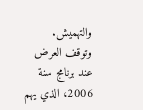والتهميش.
وتوقف العرض عند برنامج سنة 2006، الذي يهم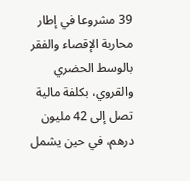39 مشروعا في إطار محاربة الإقصاء والفقر بالوسط الحضري والقروي، بكلفة مالية تصل إلى 42 مليون درهم، في حين يشمل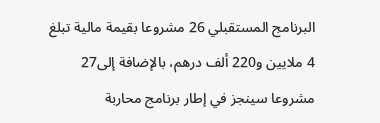البرنامج المستقبلي 26 مشروعا بقيمة مالية تبلغ 4 ملايين و220 ألف درهم، بالإضافة إلى27 مشروعا سينجز في إطار برنامج محاربة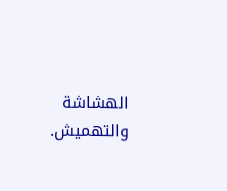الهشاشة والتهميش.